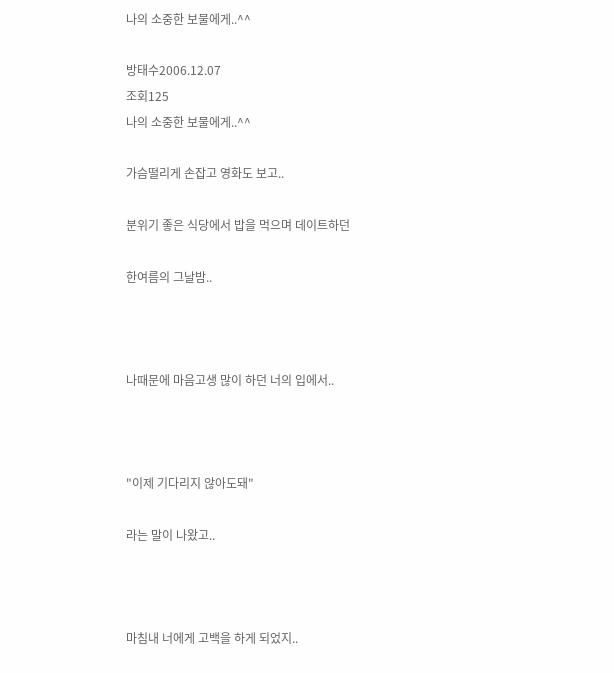나의 소중한 보물에게..^^

방태수2006.12.07
조회125
나의 소중한 보물에게..^^

가슴떨리게 손잡고 영화도 보고..

분위기 좋은 식당에서 밥을 먹으며 데이트하던

한여름의 그날밤..



나때문에 마음고생 많이 하던 너의 입에서..



"이제 기다리지 않아도돼"

라는 말이 나왔고..



마침내 너에게 고백을 하게 되었지..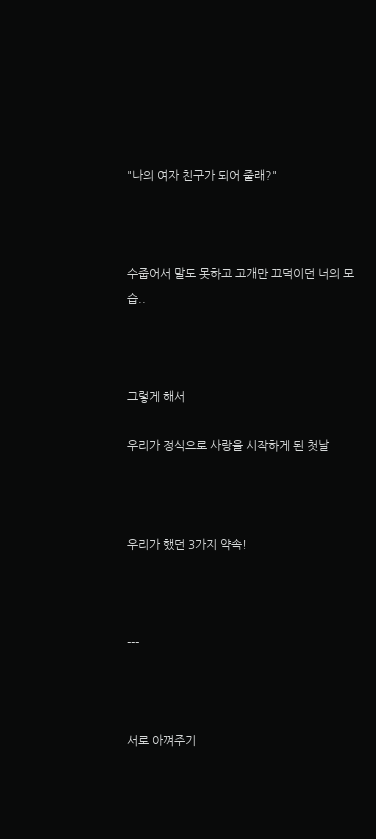"나의 여자 친구가 되어 줄래?"



수줍어서 말도 못하고 고개만 끄덕이던 너의 모습..



그렇게 해서

우리가 정식으로 사랑을 시작하게 된 첫날



우리가 했던 3가지 약속!



---



서로 아껴주기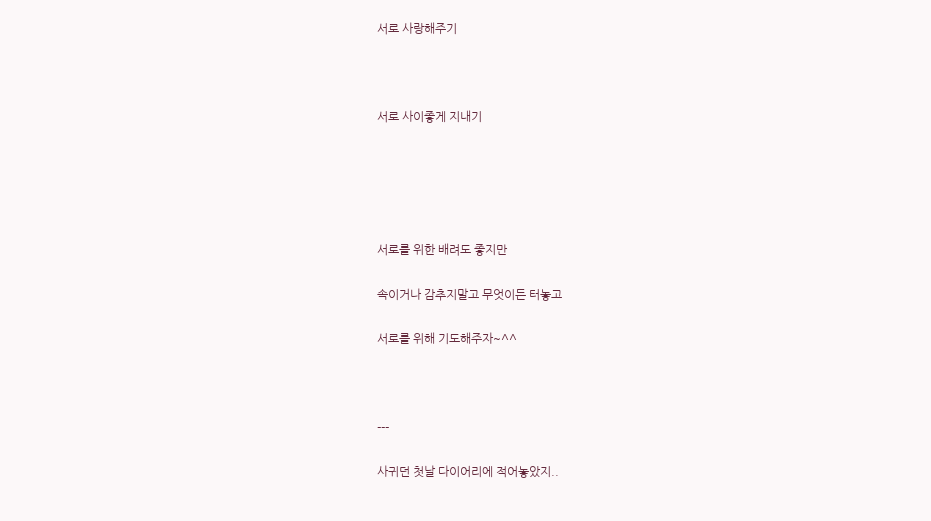서로 사랑해주기



서로 사이좋게 지내기





서로를 위한 배려도 좋지만

속이거나 감추지말고 무엇이든 터놓고

서로를 위해 기도해주자~^^



---

사귀던 첫날 다이어리에 적어놓았지..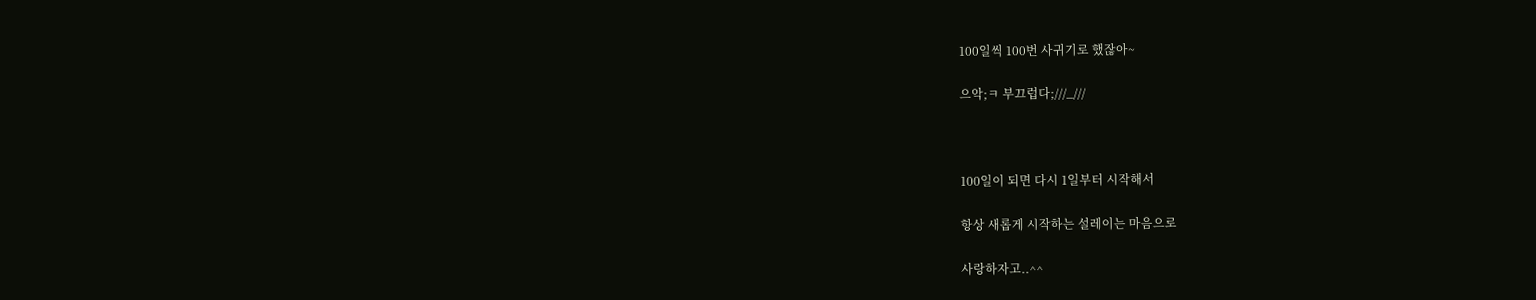100일씩 100번 사귀기로 했잖아~

으악;ㅋ 부끄럽다;///_///



100일이 되면 다시 1일부터 시작해서

항상 새롭게 시작하는 설레이는 마음으로

사랑하자고..^^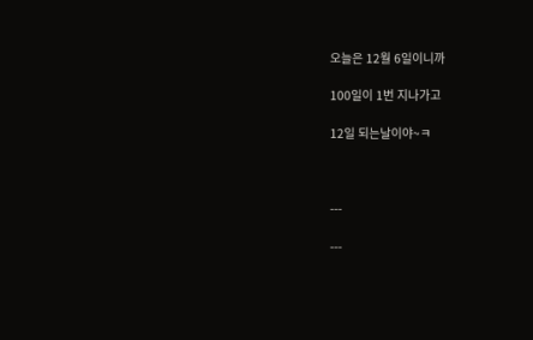오늘은 12월 6일이니까

100일이 1번 지나가고

12일 되는날이야~ㅋ



---

---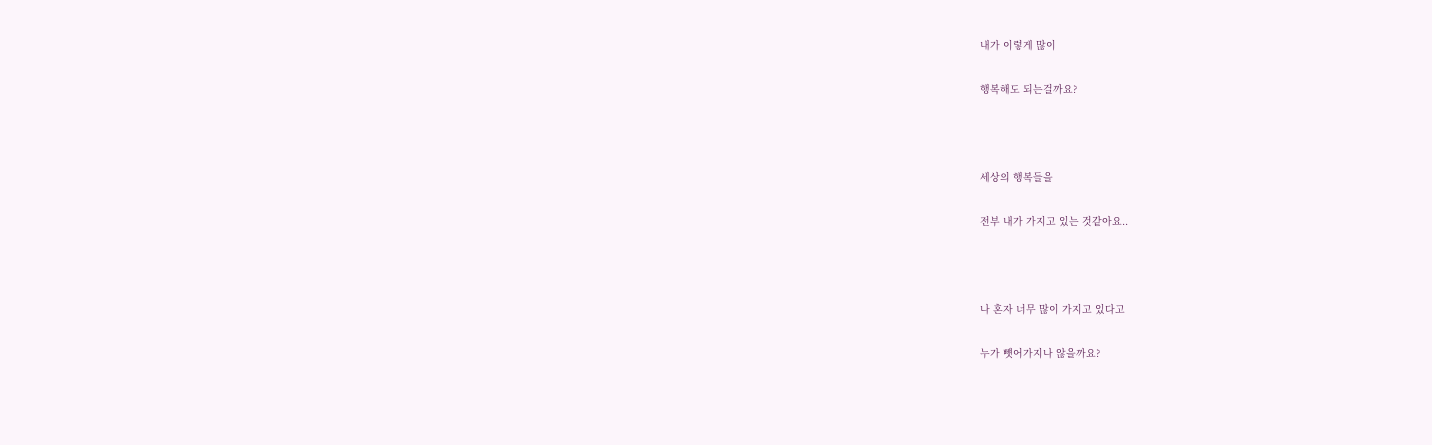내가 이렇게 많이

행복해도 되는걸까요?



세상의 행복들을

전부 내가 가지고 있는 것같아요..



나 혼자 너무 많이 가지고 있다고

누가 뻇어가지나 않을까요?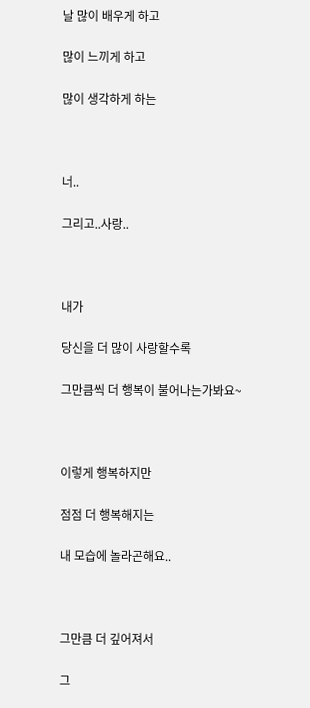날 많이 배우게 하고

많이 느끼게 하고

많이 생각하게 하는



너..

그리고..사랑..



내가

당신을 더 많이 사랑할수록

그만큼씩 더 행복이 불어나는가봐요~



이렇게 행복하지만

점점 더 행복해지는

내 모습에 놀라곤해요..



그만큼 더 깊어져서

그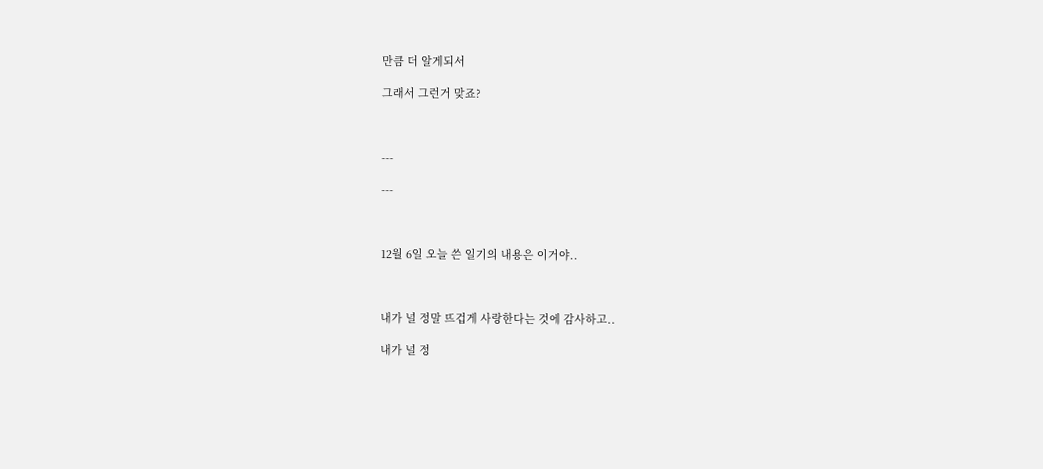만큼 더 알게되서

그래서 그런거 맞죠?



---

---



12월 6일 오늘 쓴 일기의 내용은 이거야..



내가 널 정말 뜨겁게 사랑한다는 것에 감사하고..

내가 널 정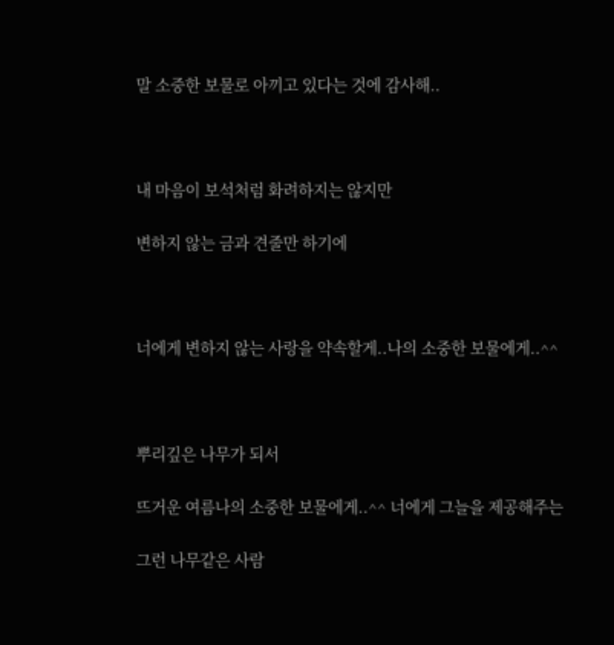말 소중한 보물로 아끼고 있다는 것에 감사해..



내 마음이 보석처럼 화려하지는 않지만

변하지 않는 금과 견줄만 하기에



너에게 변하지 않는 사랑을 약속할게..나의 소중한 보물에게..^^



뿌리깊은 나무가 되서

뜨거운 여름나의 소중한 보물에게..^^ 너에게 그늘을 제공해주는

그런 나무같은 사람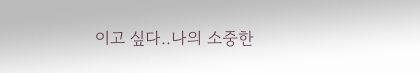이고 싶다..나의 소중한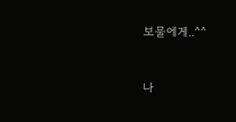보물에게..^^



나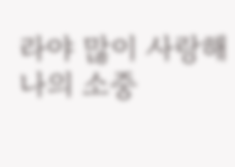라야 많이 사랑해나의 소중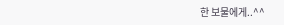한 보물에게..^^